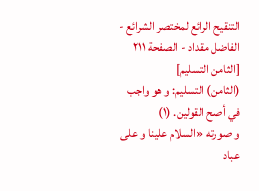التنقيح الرائع لمختصر الشرائع - الفاضل مقداد - الصفحة ٢١١
[الثامن التسليم]
(الثامن) التسليم: و هو واجب في أصح القولين. (١)
و صورته «السلام علينا و على عباد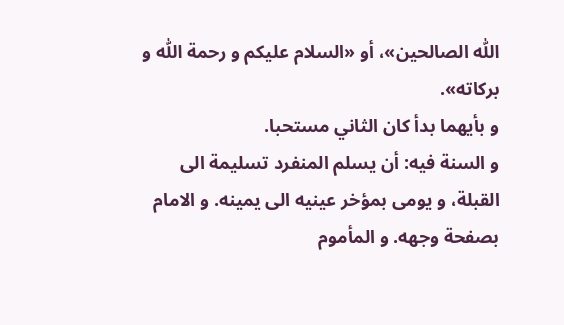اللّٰه الصالحين»، أو «السلام عليكم و رحمة اللّٰه و بركاته».
و بأيهما بدأ كان الثاني مستحبا.
و السنة فيه: أن يسلم المنفرد تسليمة الى القبلة، و يومى بمؤخر عينيه الى يمينه. و الامام بصفحة وجهه. و المأموم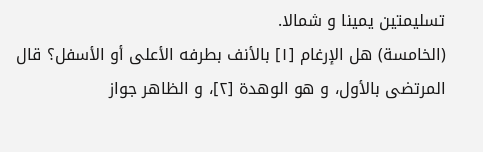تسليمتين يمينا و شمالا.
(الخامسة) هل الإرغام [١] بالأنف بطرفه الأعلى أو الأسفل؟ قال المرتضى بالأول، و هو الوهدة [٢]، و الظاهر جواز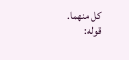كل منهما.
قوله: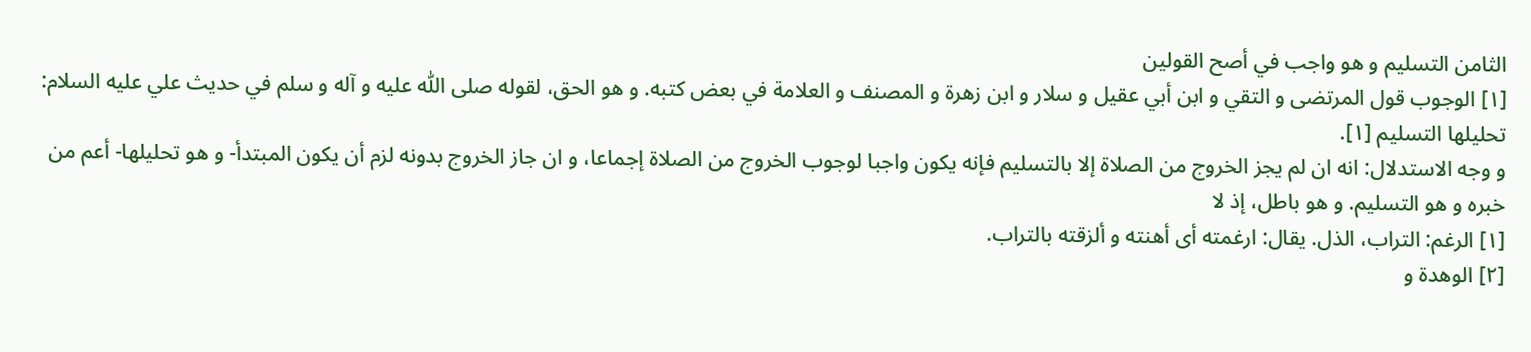الثامن التسليم و هو واجب في أصح القولين
[١] الوجوب قول المرتضى و التقي و ابن أبي عقيل و سلار و ابن زهرة و المصنف و العلامة في بعض كتبه. و هو الحق، لقوله صلى اللّٰه عليه و آله و سلم في حديث علي عليه السلام: تحليلها التسليم [١].
و وجه الاستدلال: انه ان لم يجز الخروج من الصلاة إلا بالتسليم فإنه يكون واجبا لوجوب الخروج من الصلاة إجماعا، و ان جاز الخروج بدونه لزم أن يكون المبتدأ- و هو تحليلها- أعم من خبره و هو التسليم. و هو باطل، إذ لا
[١] الرغم: التراب، الذل. يقال: ارغمته أى أهنته و ألزقته بالتراب.
[٢] الوهدة و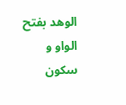الوهد بفتح الواو و سكون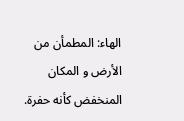الهاء: المطمأن من الأرض و المكان المنخفض كأنه حفرة.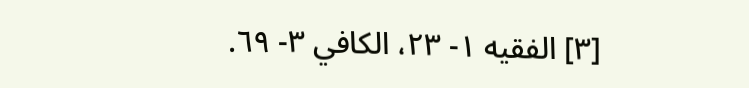[٣] الفقيه ١- ٢٣، الكافي ٣- ٦٩.